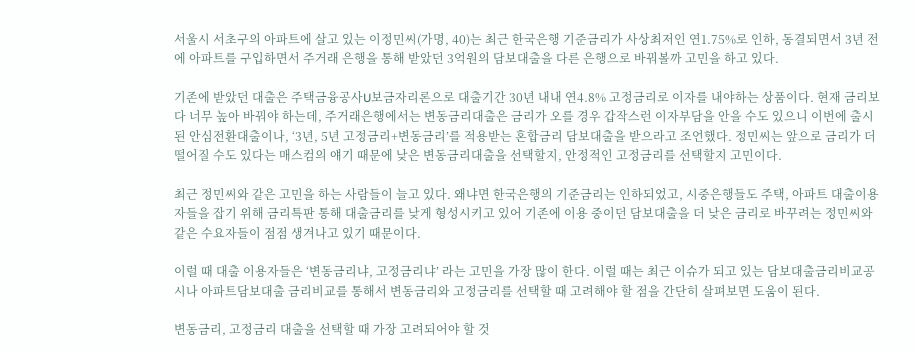서울시 서초구의 아파트에 살고 있는 이정민씨(가명, 40)는 최근 한국은행 기준금리가 사상최저인 연1.75%로 인하, 동결되면서 3년 전에 아파트를 구입하면서 주거래 은행을 통해 받았던 3억원의 담보대출을 다른 은행으로 바꿔볼까 고민을 하고 있다.

기존에 받았던 대출은 주택금융공사U보금자리론으로 대출기간 30년 내내 연4.8% 고정금리로 이자를 내야하는 상품이다. 현재 금리보다 너무 높아 바꿔야 하는데, 주거래은행에서는 변동금리대출은 금리가 오를 경우 갑작스런 이자부담을 안을 수도 있으니 이번에 출시된 안심전환대출이나, ‘3년, 5년 고정금리+변동금리’를 적용받는 혼합금리 담보대출을 받으라고 조언했다. 정민씨는 앞으로 금리가 더 떨어질 수도 있다는 매스컴의 얘기 때문에 낮은 변동금리대출을 선택할지, 안정적인 고정금리를 선택할지 고민이다.

최근 정민씨와 같은 고민을 하는 사람들이 늘고 있다. 왜냐면 한국은행의 기준금리는 인하되었고, 시중은행들도 주택, 아파트 대출이용자들을 잡기 위해 금리특판 통해 대출금리를 낮게 형성시키고 있어 기존에 이용 중이던 담보대출을 더 낮은 금리로 바꾸려는 정민씨와 같은 수요자들이 점점 생겨나고 있기 때문이다.

이럴 때 대출 이용자들은 ‘변동금리냐, 고정금리냐’ 라는 고민을 가장 많이 한다. 이럴 때는 최근 이슈가 되고 있는 담보대출금리비교공시나 아파트담보대출 금리비교를 통해서 변동금리와 고정금리를 선택할 때 고려해야 할 점을 간단히 살펴보면 도움이 된다.

변동금리, 고정금리 대출을 선택할 때 가장 고려되어야 할 것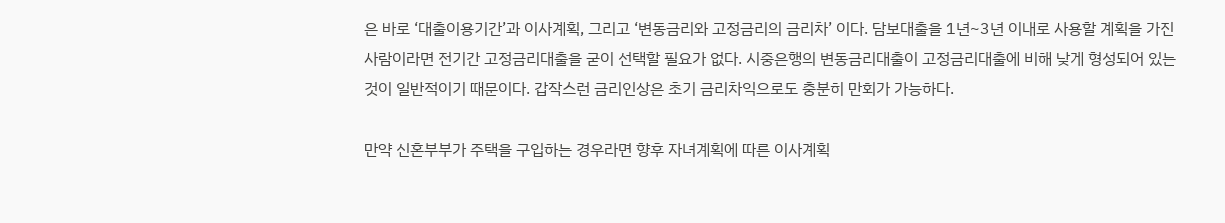은 바로 ‘대출이용기간’과 이사계획, 그리고 ‘변동금리와 고정금리의 금리차’ 이다. 담보대출을 1년~3년 이내로 사용할 계획을 가진 사람이라면 전기간 고정금리대출을 굳이 선택할 필요가 없다. 시중은행의 변동금리대출이 고정금리대출에 비해 낮게 형성되어 있는 것이 일반적이기 때문이다. 갑작스런 금리인상은 초기 금리차익으로도 충분히 만회가 가능하다.

만약 신혼부부가 주택을 구입하는 경우라면 향후 자녀계획에 따른 이사계획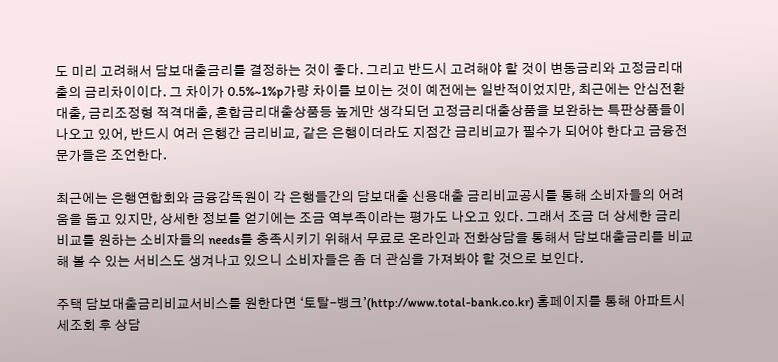도 미리 고려해서 담보대출금리를 결정하는 것이 좋다. 그리고 반드시 고려해야 할 것이 변동금리와 고정금리대출의 금리차이이다. 그 차이가 0.5%~1%p가량 차이를 보이는 것이 예전에는 일반적이었지만, 최근에는 안심전환대출, 금리조정형 적격대출, 혼합금리대출상품등 높게만 생각되던 고정금리대출상품을 보완하는 특판상품들이 나오고 있어, 반드시 여러 은행간 금리비교, 같은 은행이더라도 지점간 금리비교가 필수가 되어야 한다고 금융전문가들은 조언한다.

최근에는 은행연합회와 금융감독원이 각 은행들간의 담보대출 신용대출 금리비교공시를 통해 소비자들의 어려움을 돕고 있지만, 상세한 정보를 얻기에는 조금 역부족이라는 평가도 나오고 있다. 그래서 조금 더 상세한 금리비교를 원하는 소비자들의 needs를 충족시키기 위해서 무료로 온라인과 전화상담을 통해서 담보대출금리를 비교해 볼 수 있는 서비스도 생겨나고 있으니 소비자들은 좀 더 관심을 가져봐야 할 것으로 보인다.

주택 담보대출금리비교서비스를 원한다면 ‘토탈-뱅크’(http://www.total-bank.co.kr) 홈페이지를 통해 아파트시세조회 후 상담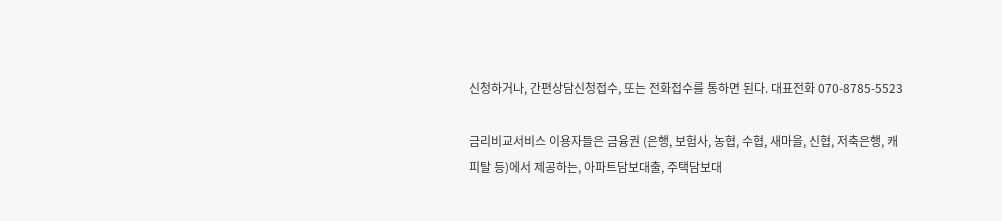신청하거나, 간편상담신청접수, 또는 전화접수를 통하면 된다. 대표전화 070-8785-5523

금리비교서비스 이용자들은 금융권 (은행, 보험사, 농협, 수협, 새마을, 신협, 저축은행, 캐피탈 등)에서 제공하는, 아파트담보대출, 주택담보대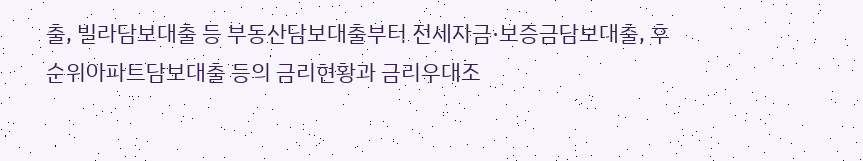출, 빌라담보대출 등 부동산담보대출부터 전세자금·보증금담보대출, 후순위아파트담보대출 등의 금리현황과 금리우대조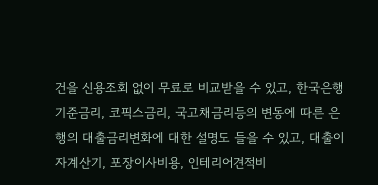건을 신용조회 없이 무료로 비교받을 수 있고, 한국은행기준금리, 코픽스금리, 국고채금리등의 변동에 따른 은행의 대출금리변화에 대한 설명도 들을 수 있고, 대출이자계산기, 포장이사비용, 인테리어견적비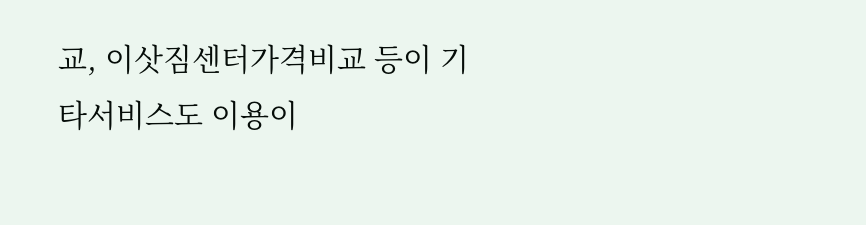교, 이삿짐센터가격비교 등이 기타서비스도 이용이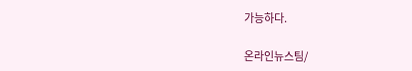가능하다.

온라인뉴스팀/